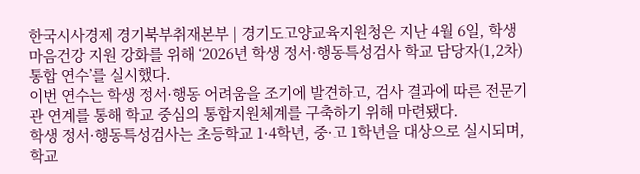한국시사경제 경기북부취재본부 | 경기도고양교육지원청은 지난 4월 6일, 학생 마음건강 지원 강화를 위해 ‘2026년 학생 정서·행동특성검사 학교 담당자(1,2차) 통합 연수’를 실시했다.
이번 연수는 학생 정서·행동 어려움을 조기에 발견하고, 검사 결과에 따른 전문기관 연계를 통해 학교 중심의 통합지원체계를 구축하기 위해 마련됐다.
학생 정서·행동특성검사는 초등학교 1·4학년, 중·고 1학년을 대상으로 실시되며, 학교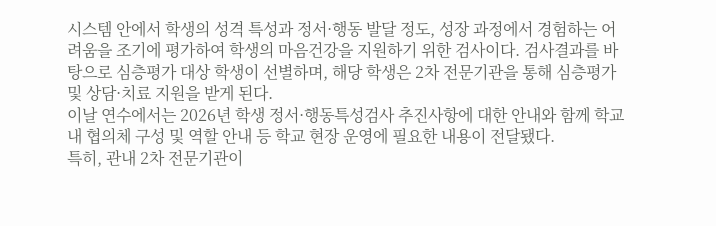시스템 안에서 학생의 성격 특성과 정서·행동 발달 정도, 성장 과정에서 경험하는 어려움을 조기에 평가하여 학생의 마음건강을 지원하기 위한 검사이다. 검사결과를 바탕으로 심층평가 대상 학생이 선별하며, 해당 학생은 2차 전문기관을 통해 심층평가 및 상담·치료 지원을 받게 된다.
이날 연수에서는 2026년 학생 정서·행동특성검사 추진사항에 대한 안내와 함께 학교 내 협의체 구성 및 역할 안내 등 학교 현장 운영에 필요한 내용이 전달됐다.
특히, 관내 2차 전문기관이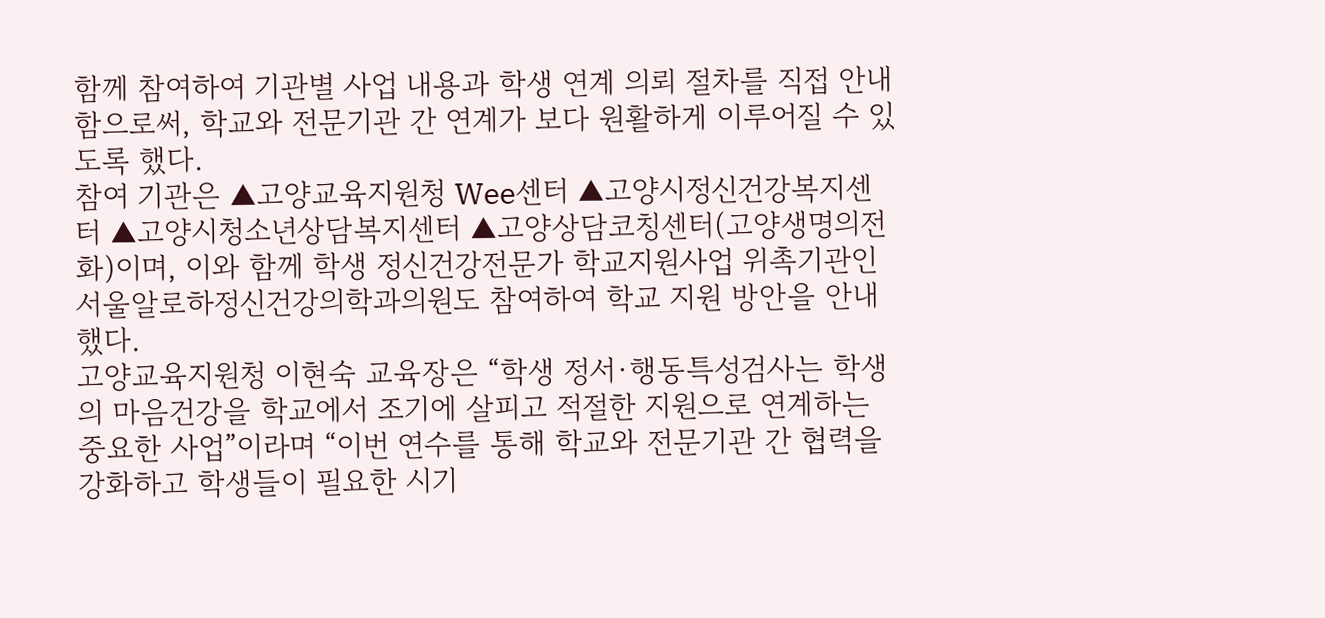함께 참여하여 기관별 사업 내용과 학생 연계 의뢰 절차를 직접 안내함으로써, 학교와 전문기관 간 연계가 보다 원활하게 이루어질 수 있도록 했다.
참여 기관은 ▲고양교육지원청 Wee센터 ▲고양시정신건강복지센터 ▲고양시청소년상담복지센터 ▲고양상담코칭센터(고양생명의전화)이며, 이와 함께 학생 정신건강전문가 학교지원사업 위촉기관인 서울알로하정신건강의학과의원도 참여하여 학교 지원 방안을 안내했다.
고양교육지원청 이현숙 교육장은 “학생 정서·행동특성검사는 학생의 마음건강을 학교에서 조기에 살피고 적절한 지원으로 연계하는 중요한 사업”이라며 “이번 연수를 통해 학교와 전문기관 간 협력을 강화하고 학생들이 필요한 시기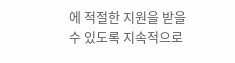에 적절한 지원을 받을 수 있도록 지속적으로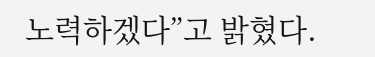노력하겠다”고 밝혔다.